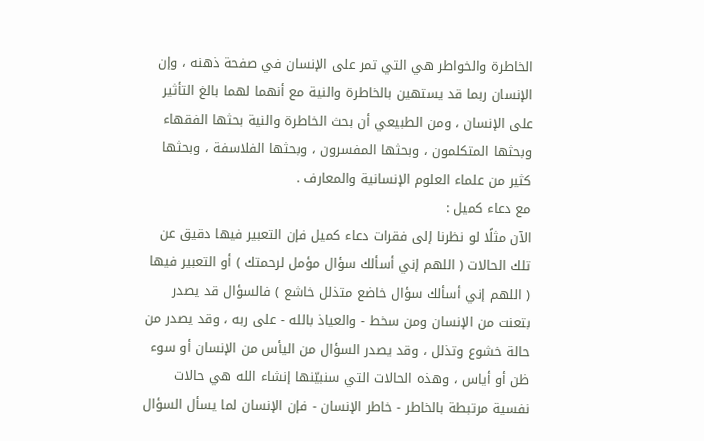الخاطرة والخواطر هي التي تمر على الإنسان في صفحة ذهنه ، وإن الإنسان ربما قد يستهين بالخاطرة والنية مع أنهما لهما بالغ التأثير على الإنسان ، ومن الطبيعي أن بحث الخاطرة والنية بحثها الفقهاء وبحثها المتكلمون ، وبحثها المفسرون ، وبحثها الفلاسفة ، وبحثها كثير من علماء العلوم الإنسانية والمعارف .
مع دعاء كميل :
الآن مثلًا لو نظرنا إلى فقرات دعاء كميل فإن التعبير فيها دقيق عن تلك الحالات ( اللهم إني أسألك سؤال مؤمل لرحمتك ) أو التعبير فيها ( اللهم إني أسألك سؤال خاضع متذلل خاشع ) فالسؤال قد يصدر بتعنت من الإنسان ومن سخط - والعياذ بالله - على ربه ، وقد يصدر من حالة خشوع وتذلل ، وقد يصدر السؤال من اليأس من الإنسان أو سوء ظن أو أياس ، وهذه الحالات التي سنبيّنها إنشاء الله هي حالات نفسية مرتبطة بالخاطر - خاطر الإنسان - فإن الإنسان لما يسأل السؤال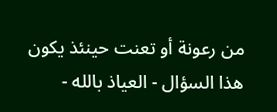من رعونة أو تعنت حينئذ يكون هذا السؤال - العياذ بالله -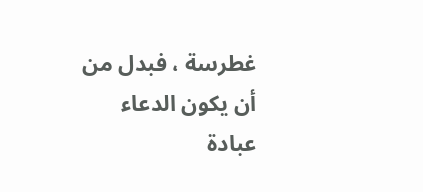غطرسة ، فبدل من أن يكون الدعاء عبادة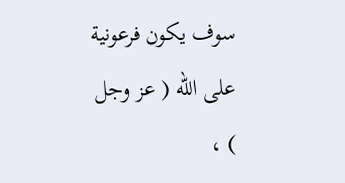سوف يكون فرعونية على الله ( عز وجل ) ،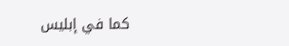كما في إبليس